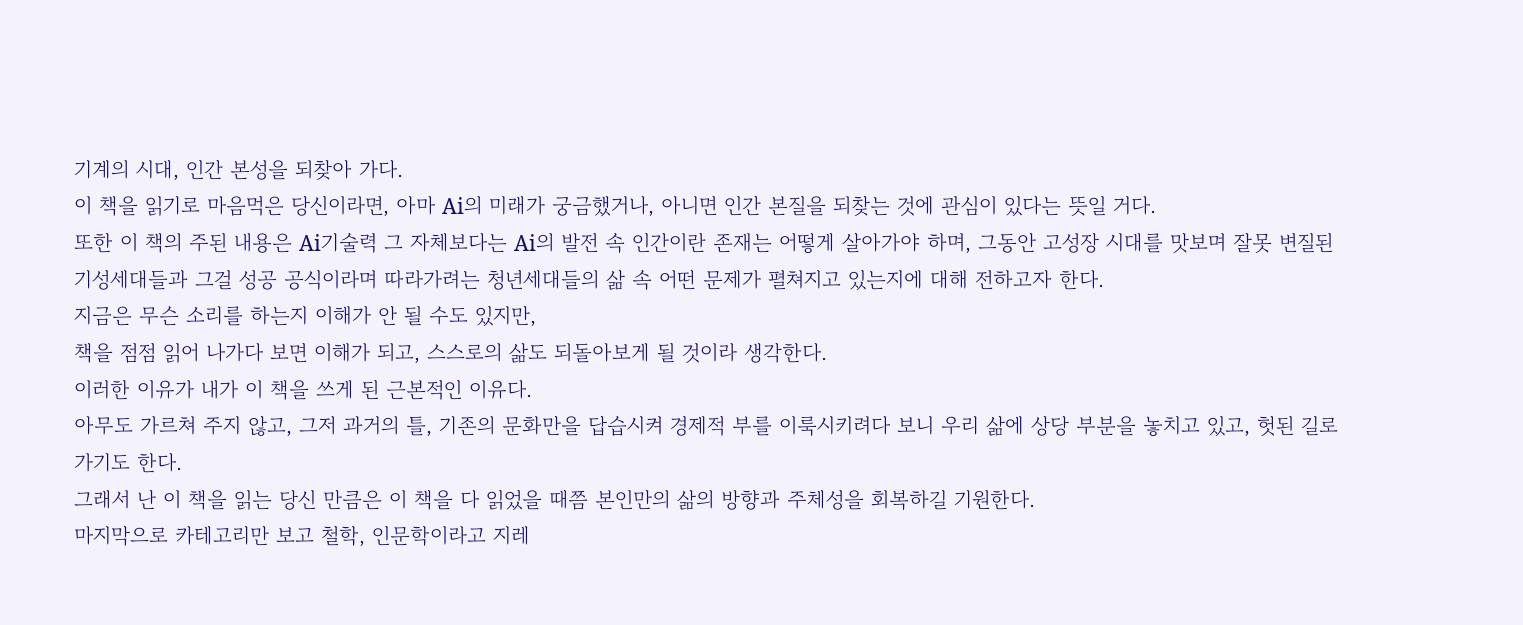기계의 시대, 인간 본성을 되찾아 가다.
이 책을 읽기로 마음먹은 당신이라면, 아마 Ai의 미래가 궁금했거나, 아니면 인간 본질을 되찾는 것에 관심이 있다는 뜻일 거다.
또한 이 책의 주된 내용은 Ai기술력 그 자체보다는 Ai의 발전 속 인간이란 존재는 어떻게 살아가야 하며, 그동안 고성장 시대를 맛보며 잘못 변질된 기성세대들과 그걸 성공 공식이라며 따라가려는 청년세대들의 삶 속 어떤 문제가 펼쳐지고 있는지에 대해 전하고자 한다.
지금은 무슨 소리를 하는지 이해가 안 될 수도 있지만,
책을 점점 읽어 나가다 보면 이해가 되고, 스스로의 삶도 되돌아보게 될 것이라 생각한다.
이러한 이유가 내가 이 책을 쓰게 된 근본적인 이유다.
아무도 가르쳐 주지 않고, 그저 과거의 틀, 기존의 문화만을 답습시켜 경제적 부를 이룩시키려다 보니 우리 삶에 상당 부분을 놓치고 있고, 헛된 길로 가기도 한다.
그래서 난 이 책을 읽는 당신 만큼은 이 책을 다 읽었을 때쯤 본인만의 삶의 방향과 주체성을 회복하길 기원한다.
마지막으로 카테고리만 보고 철학, 인문학이라고 지레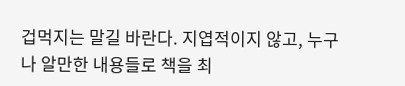겁먹지는 말길 바란다. 지엽적이지 않고, 누구나 알만한 내용들로 책을 최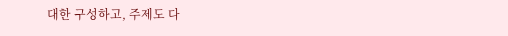대한 구성하고, 주제도 다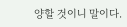양할 것이니 말이다.